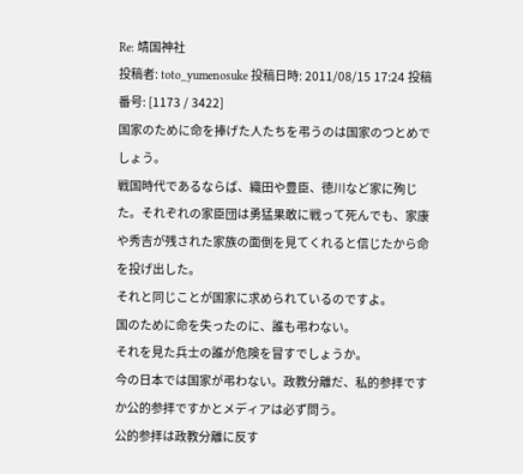Re: 靖国神社
投稿者: toto_yumenosuke 投稿日時: 2011/08/15 17:24 投稿番号: [1173 / 3422]
国家のために命を捧げた人たちを弔うのは国家のつとめでしょう。
戦国時代であるならば、織田や豊臣、徳川など家に殉じた。それぞれの家臣団は勇猛果敢に戦って死んでも、家康や秀吉が残された家族の面倒を見てくれると信じたから命を投げ出した。
それと同じことが国家に求められているのですよ。
国のために命を失ったのに、誰も弔わない。
それを見た兵士の誰が危険を冒すでしょうか。
今の日本では国家が弔わない。政教分離だ、私的参拝ですか公的参拝ですかとメディアは必ず問う。
公的参拝は政教分離に反す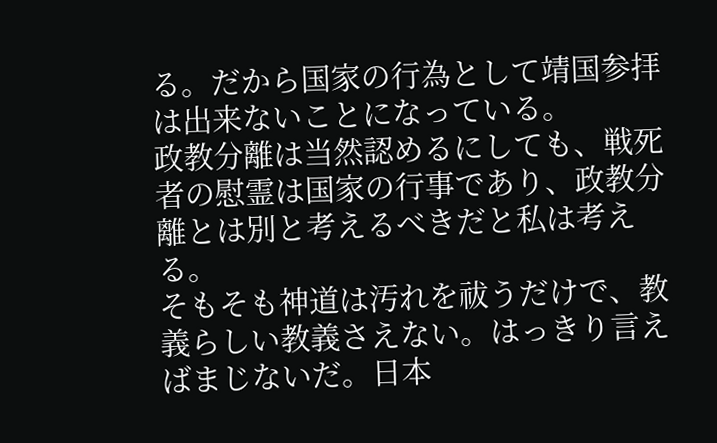る。だから国家の行為として靖国参拝は出来ないことになっている。
政教分離は当然認めるにしても、戦死者の慰霊は国家の行事であり、政教分離とは別と考えるべきだと私は考える。
そもそも神道は汚れを祓うだけで、教義らしい教義さえない。はっきり言えばまじないだ。日本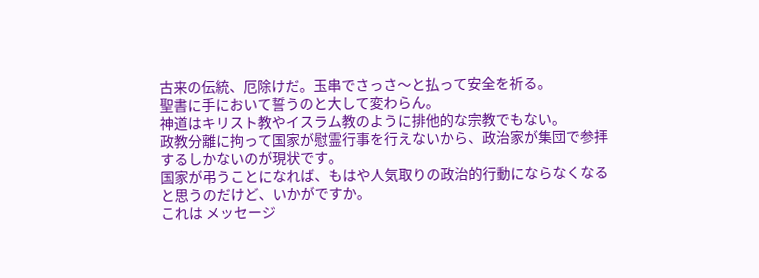古来の伝統、厄除けだ。玉串でさっさ〜と払って安全を祈る。
聖書に手において誓うのと大して変わらん。
神道はキリスト教やイスラム教のように排他的な宗教でもない。
政教分離に拘って国家が慰霊行事を行えないから、政治家が集団で参拝するしかないのが現状です。
国家が弔うことになれば、もはや人気取りの政治的行動にならなくなると思うのだけど、いかがですか。
これは メッセージ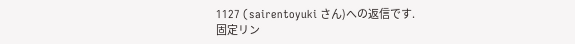1127 (sairentoyuki さん)への返信です.
固定リン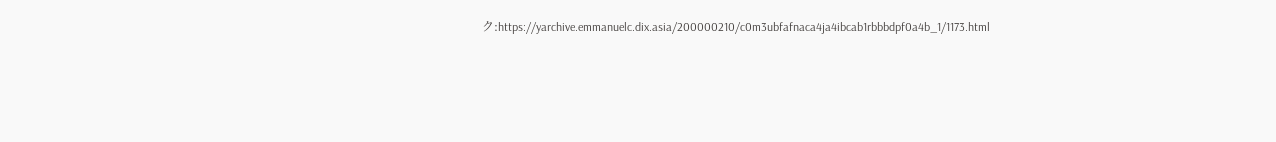ク:https://yarchive.emmanuelc.dix.asia/200000210/c0m3ubfafnaca4ja4ibcab1rbbbdpf0a4b_1/1173.html